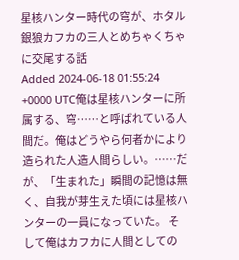星核ハンター時代の穹が、ホタル銀狼カフカの三人とめちゃくちゃに交尾する話
Added 2024-06-18 01:55:24 +0000 UTC俺は星核ハンターに所属する、穹……と呼ばれている人間だ。俺はどうやら何者かにより造られた人造人間らしい。……だが、「生まれた」瞬間の記憶は無く、自我が芽生えた頃には星核ハンターの一員になっていた。 そして俺はカフカに人間としての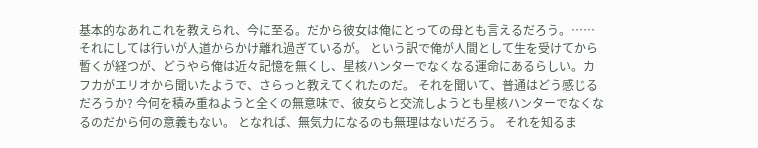基本的なあれこれを教えられ、今に至る。だから彼女は俺にとっての母とも言えるだろう。……それにしては行いが人道からかけ離れ過ぎているが。 という訳で俺が人間として生を受けてから暫くが経つが、どうやら俺は近々記憶を無くし、星核ハンターでなくなる運命にあるらしい。カフカがエリオから聞いたようで、さらっと教えてくれたのだ。 それを聞いて、普通はどう感じるだろうか? 今何を積み重ねようと全くの無意味で、彼女らと交流しようとも星核ハンターでなくなるのだから何の意義もない。 となれば、無気力になるのも無理はないだろう。 それを知るま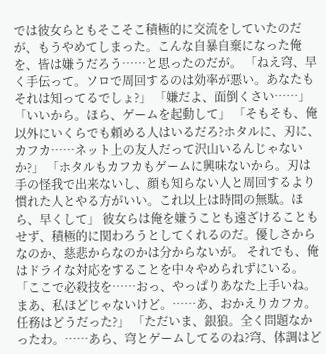では彼女らともそこそこ積極的に交流をしていたのだが、もうやめてしまった。こんな自暴自棄になった俺を、皆は嫌うだろう……と思ったのだが。 「ねえ穹、早く手伝って。ソロで周回するのは効率が悪い。あなたもそれは知ってるでしょ?」 「嫌だよ、面倒くさい……」 「いいから。ほら、ゲームを起動して」 「そもそも、俺以外にいくらでも頼める人はいるだろ?ホタルに、刃に、カフカ……ネット上の友人だって沢山いるんじゃないか?」 「ホタルもカフカもゲームに興味ないから。刃は手の怪我で出来ないし、顔も知らない人と周回するより慣れた人とやる方がいい。これ以上は時間の無駄。ほら、早くして」 彼女らは俺を嫌うことも遠ざけることもせず、積極的に関わろうとしてくれるのだ。優しさからなのか、慈悲からなのかは分からないが。 それでも、俺はドライな対応をすることを中々やめられずにいる。 「ここで必殺技を……おっ、やっぱりあなた上手いね。まあ、私ほどじゃないけど。……あ、おかえりカフカ。任務はどうだった?」 「ただいま、銀狼。全く問題なかったわ。……あら、穹とゲームしてるのね?穹、体調はど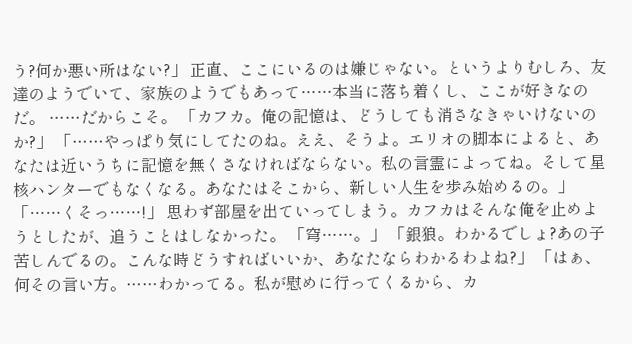う?何か悪い所はない?」 正直、ここにいるのは嫌じゃない。というよりむしろ、友達のようでいて、家族のようでもあって……本当に落ち着くし、ここが好きなのだ。 ……だからこそ。 「カフカ。俺の記憶は、どうしても消さなきゃいけないのか?」 「……やっぱり気にしてたのね。ええ、そうよ。エリオの脚本によると、あなたは近いうちに記憶を無くさなければならない。私の言霊によってね。そして星核ハンターでもなくなる。あなたはそこから、新しい人生を歩み始めるの。」 「……くそっ……!」 思わず部屋を出ていってしまう。カフカはそんな俺を止めようとしたが、追うことはしなかった。 「穹……。」 「銀狼。わかるでしょ?あの子苦しんでるの。こんな時どうすればいいか、あなたならわかるわよね?」 「はぁ、何その言い方。……わかってる。私が慰めに行ってくるから、カ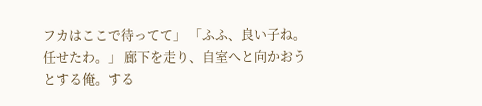フカはここで待ってて」 「ふふ、良い子ね。任せたわ。」 廊下を走り、自室へと向かおうとする俺。する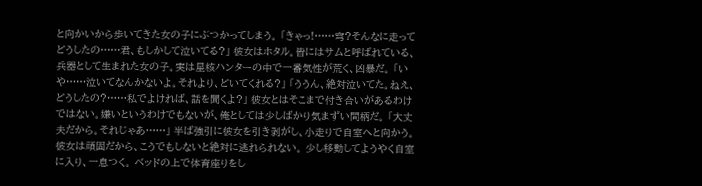と向かいから歩いてきた女の子にぶつかってしまう。 「きゃっ!……穹?そんなに走ってどうしたの……君、もしかして泣いてる?」 彼女はホタル。皆にはサムと呼ばれている、兵器として生まれた女の子。実は星核ハンターの中で一番気性が荒く、凶暴だ。 「いや……泣いてなんかないよ。それより、どいてくれる?」 「ううん、絶対泣いてた。ねえ、どうしたの?……私でよければ、話を聞くよ?」 彼女とはそこまで付き合いがあるわけではない。嫌いというわけでもないが、俺としては少しばかり気まずい間柄だ。 「大丈夫だから。それじゃあ……」 半ば強引に彼女を引き剥がし、小走りで自室へと向かう。彼女は頑固だから、こうでもしないと絶対に逃れられない。 少し移動してようやく自室に入り、一息つく。 ベッドの上で体育座りをし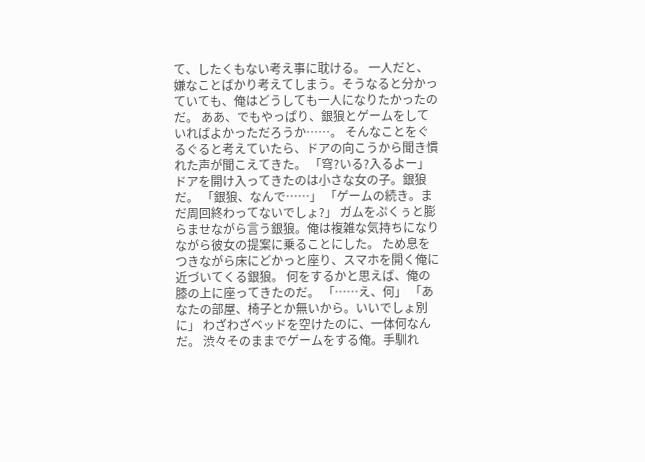て、したくもない考え事に耽ける。 一人だと、嫌なことばかり考えてしまう。そうなると分かっていても、俺はどうしても一人になりたかったのだ。 ああ、でもやっぱり、銀狼とゲームをしていればよかっただろうか……。 そんなことをぐるぐると考えていたら、ドアの向こうから聞き慣れた声が聞こえてきた。 「穹?いる?入るよー」 ドアを開け入ってきたのは小さな女の子。銀狼だ。 「銀狼、なんで……」 「ゲームの続き。まだ周回終わってないでしょ?」 ガムをぷくぅと膨らませながら言う銀狼。俺は複雑な気持ちになりながら彼女の提案に乗ることにした。 ため息をつきながら床にどかっと座り、スマホを開く俺に近づいてくる銀狼。 何をするかと思えば、俺の膝の上に座ってきたのだ。 「……え、何」 「あなたの部屋、椅子とか無いから。いいでしょ別に」 わざわざベッドを空けたのに、一体何なんだ。 渋々そのままでゲームをする俺。手馴れ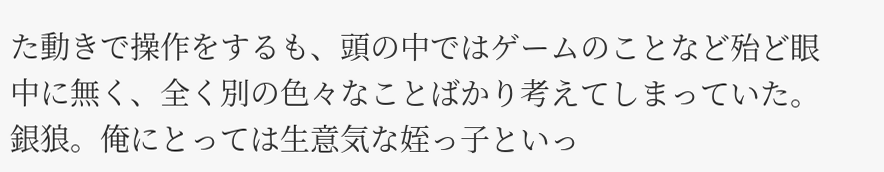た動きで操作をするも、頭の中ではゲームのことなど殆ど眼中に無く、全く別の色々なことばかり考えてしまっていた。 銀狼。俺にとっては生意気な姪っ子といっ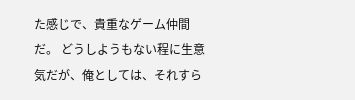た感じで、貴重なゲーム仲間だ。 どうしようもない程に生意気だが、俺としては、それすら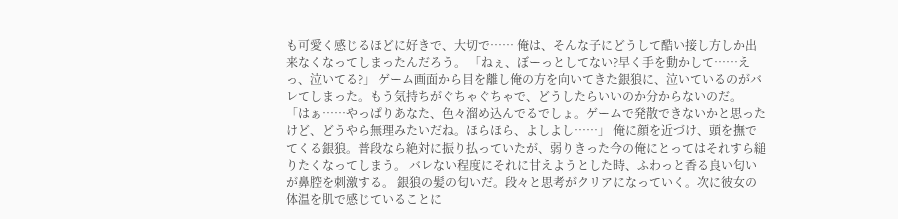も可愛く感じるほどに好きで、大切で…… 俺は、そんな子にどうして酷い接し方しか出来なくなってしまったんだろう。 「ねぇ、ぼーっとしてない?早く手を動かして……えっ、泣いてる?」 ゲーム画面から目を離し俺の方を向いてきた銀狼に、泣いているのがバレてしまった。もう気持ちがぐちゃぐちゃで、どうしたらいいのか分からないのだ。 「はぁ……やっぱりあなた、色々溜め込んでるでしょ。ゲームで発散できないかと思ったけど、どうやら無理みたいだね。ほらほら、よしよし……」 俺に顔を近づけ、頭を撫でてくる銀狼。普段なら絶対に振り払っていたが、弱りきった今の俺にとってはそれすら縋りたくなってしまう。 バレない程度にそれに甘えようとした時、ふわっと香る良い匂いが鼻腔を刺激する。 銀狼の髪の匂いだ。段々と思考がクリアになっていく。次に彼女の体温を肌で感じていることに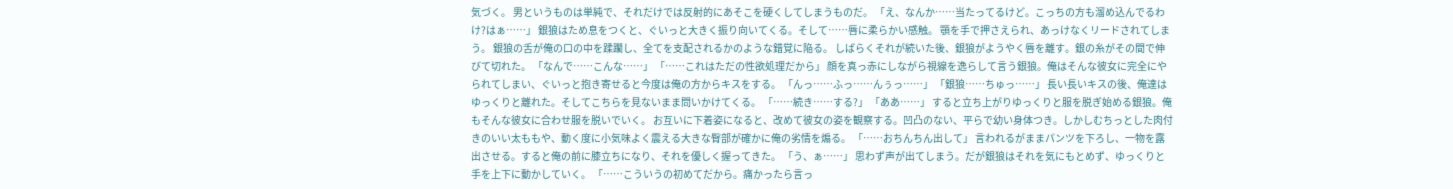気づく。 男というものは単純で、それだけでは反射的にあそこを硬くしてしまうものだ。 「え、なんか……当たってるけど。こっちの方も溜め込んでるわけ?はぁ……」 銀狼はため息をつくと、ぐいっと大きく振り向いてくる。そして……唇に柔らかい感触。 顎を手で押さえられ、あっけなくリードされてしまう。 銀狼の舌が俺の口の中を蹂躙し、全てを支配されるかのような錯覚に陥る。 しばらくそれが続いた後、銀狼がようやく唇を離す。銀の糸がその間で伸びて切れた。 「なんで……こんな……」 「……これはただの性欲処理だから」 顔を真っ赤にしながら視線を逸らして言う銀狼。俺はそんな彼女に完全にやられてしまい、ぐいっと抱き寄せると今度は俺の方からキスをする。 「んっ……ふっ……んぅっ……」 「銀狼……ちゅっ……」 長い長いキスの後、俺達はゆっくりと離れた。そしてこちらを見ないまま問いかけてくる。 「……続き……する?」 「ああ……」 すると立ち上がりゆっくりと服を脱ぎ始める銀狼。俺もそんな彼女に合わせ服を脱いでいく。 お互いに下着姿になると、改めて彼女の姿を観察する。凹凸のない、平らで幼い身体つき。しかしむちっとした肉付きのいい太ももや、動く度に小気味よく震える大きな臀部が確かに俺の劣情を煽る。 「……おちんちん出して」 言われるがままパンツを下ろし、一物を露出させる。すると俺の前に膝立ちになり、それを優しく握ってきた。 「う、ぁ……」 思わず声が出てしまう。だが銀狼はそれを気にもとめず、ゆっくりと手を上下に動かしていく。 「……こういうの初めてだから。痛かったら言っ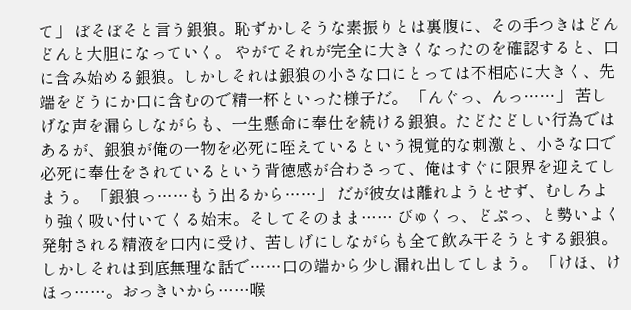て」 ぼそぼそと言う銀狼。恥ずかしそうな素振りとは裏腹に、その手つきはどんどんと大胆になっていく。 やがてそれが完全に大きくなったのを確認すると、口に含み始める銀狼。しかしそれは銀狼の小さな口にとっては不相応に大きく、先端をどうにか口に含むので精一杯といった様子だ。 「んぐっ、んっ……」 苦しげな声を漏らしながらも、一生懸命に奉仕を続ける銀狼。たどたどしい行為ではあるが、銀狼が俺の一物を必死に咥えているという視覚的な刺激と、小さな口で必死に奉仕をされているという背徳感が合わさって、俺はすぐに限界を迎えてしまう。 「銀狼っ……もう出るから……」 だが彼女は離れようとせず、むしろより強く吸い付いてくる始末。そしてそのまま…… びゅくっ、どぷっ、と勢いよく発射される精液を口内に受け、苦しげにしながらも全て飲み干そうとする銀狼。しかしそれは到底無理な話で……口の端から少し漏れ出してしまう。 「けほ、けほっ……。おっきいから……喉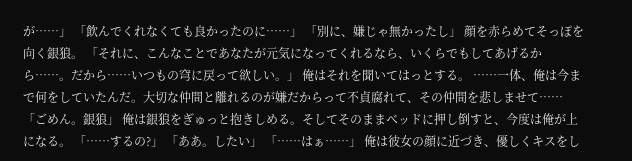が……」 「飲んでくれなくても良かったのに……」 「別に、嫌じゃ無かったし」 顔を赤らめてそっぽを向く銀狼。 「それに、こんなことであなたが元気になってくれるなら、いくらでもしてあげるから……。だから……いつもの穹に戻って欲しい。」 俺はそれを聞いてはっとする。 ……一体、俺は今まで何をしていたんだ。大切な仲間と離れるのが嫌だからって不貞腐れて、その仲間を悲しませて…… 「ごめん。銀狼」 俺は銀狼をぎゅっと抱きしめる。そしてそのままベッドに押し倒すと、今度は俺が上になる。 「……するの?」 「ああ。したい」 「……はぁ……」 俺は彼女の顔に近づき、優しくキスをし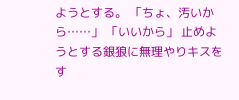ようとする。 「ちょ、汚いから……」 「いいから」 止めようとする銀狼に無理やりキスをす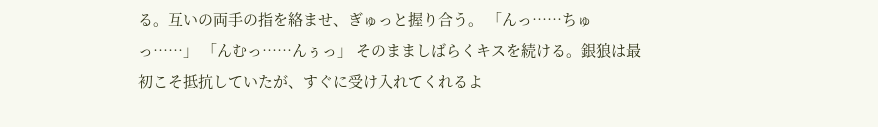る。互いの両手の指を絡ませ、ぎゅっと握り合う。 「んっ……ちゅっ……」 「んむっ……んぅっ」 そのまましばらくキスを続ける。銀狼は最初こそ抵抗していたが、すぐに受け入れてくれるよ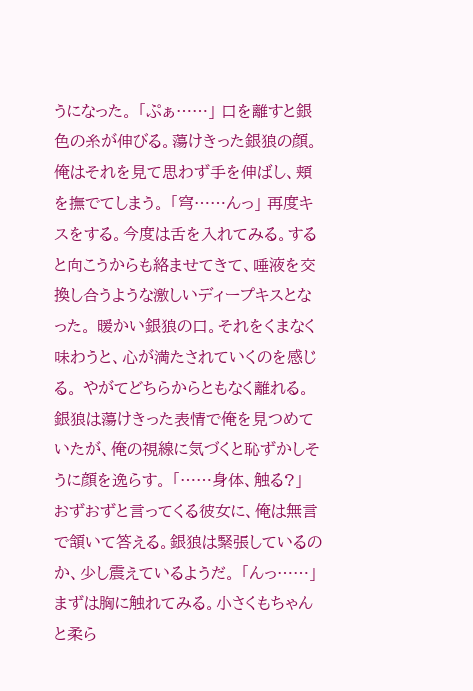うになった。 「ぷぁ……」 口を離すと銀色の糸が伸びる。蕩けきった銀狼の顔。俺はそれを見て思わず手を伸ばし、頬を撫でてしまう。 「穹……んっ」 再度キスをする。今度は舌を入れてみる。すると向こうからも絡ませてきて、唾液を交換し合うような激しいディープキスとなった。 暖かい銀狼の口。それをくまなく味わうと、心が満たされていくのを感じる。 やがてどちらからともなく離れる。銀狼は蕩けきった表情で俺を見つめていたが、俺の視線に気づくと恥ずかしそうに顔を逸らす。 「……身体、触る?」 おずおずと言ってくる彼女に、俺は無言で頷いて答える。銀狼は緊張しているのか、少し震えているようだ。 「んっ……」 まずは胸に触れてみる。小さくもちゃんと柔ら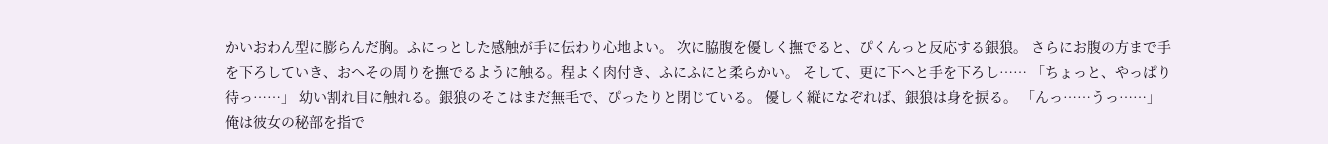かいおわん型に膨らんだ胸。ふにっとした感触が手に伝わり心地よい。 次に脇腹を優しく撫でると、ぴくんっと反応する銀狼。 さらにお腹の方まで手を下ろしていき、おへその周りを撫でるように触る。程よく肉付き、ふにふにと柔らかい。 そして、更に下へと手を下ろし…… 「ちょっと、やっぱり待っ……」 幼い割れ目に触れる。銀狼のそこはまだ無毛で、ぴったりと閉じている。 優しく縦になぞれば、銀狼は身を捩る。 「んっ……うっ……」 俺は彼女の秘部を指で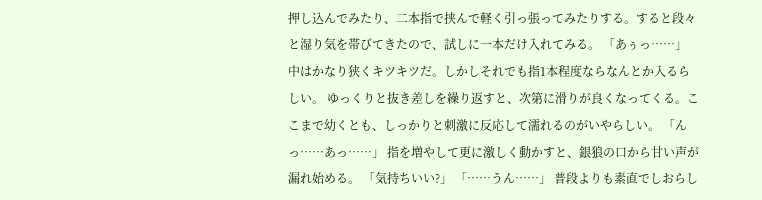押し込んでみたり、二本指で挟んで軽く引っ張ってみたりする。すると段々と湿り気を帯びてきたので、試しに一本だけ入れてみる。 「あぅっ……」 中はかなり狭くキツキツだ。しかしそれでも指1本程度ならなんとか入るらしい。 ゆっくりと抜き差しを繰り返すと、次第に滑りが良くなってくる。ここまで幼くとも、しっかりと刺激に反応して濡れるのがいやらしい。 「んっ……あっ……」 指を増やして更に激しく動かすと、銀狼の口から甘い声が漏れ始める。 「気持ちいい?」 「……うん……」 普段よりも素直でしおらし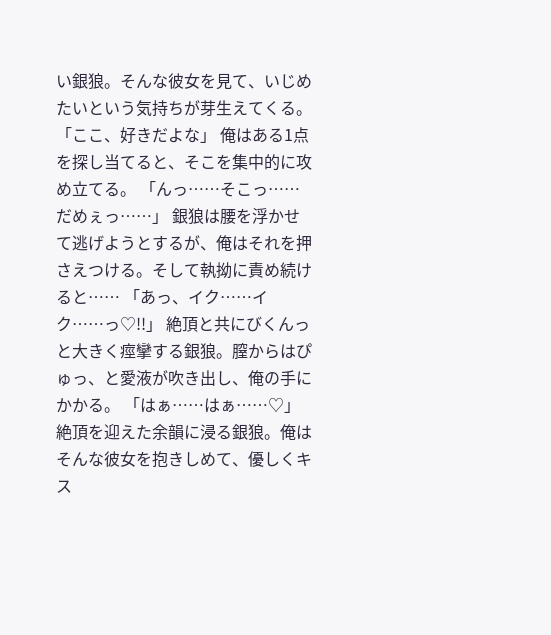い銀狼。そんな彼女を見て、いじめたいという気持ちが芽生えてくる。 「ここ、好きだよな」 俺はある1点を探し当てると、そこを集中的に攻め立てる。 「んっ……そこっ……だめぇっ……」 銀狼は腰を浮かせて逃げようとするが、俺はそれを押さえつける。そして執拗に責め続けると…… 「あっ、イク……イク……っ♡!!」 絶頂と共にびくんっと大きく痙攣する銀狼。膣からはぴゅっ、と愛液が吹き出し、俺の手にかかる。 「はぁ……はぁ……♡」 絶頂を迎えた余韻に浸る銀狼。俺はそんな彼女を抱きしめて、優しくキス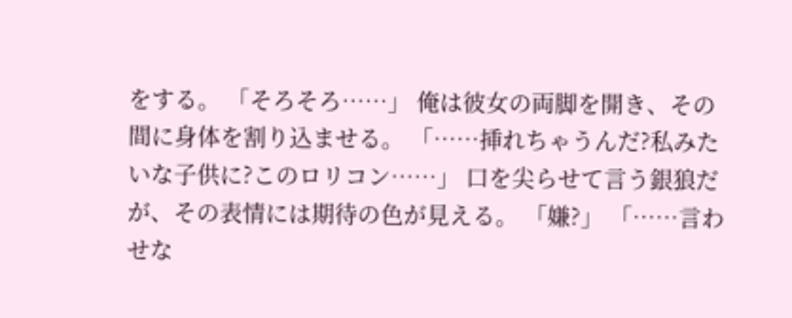をする。 「そろそろ……」 俺は彼女の両脚を開き、その間に身体を割り込ませる。 「……挿れちゃうんだ?私みたいな子供に?このロリコン……」 口を尖らせて言う銀狼だが、その表情には期待の色が見える。 「嫌?」 「……言わせな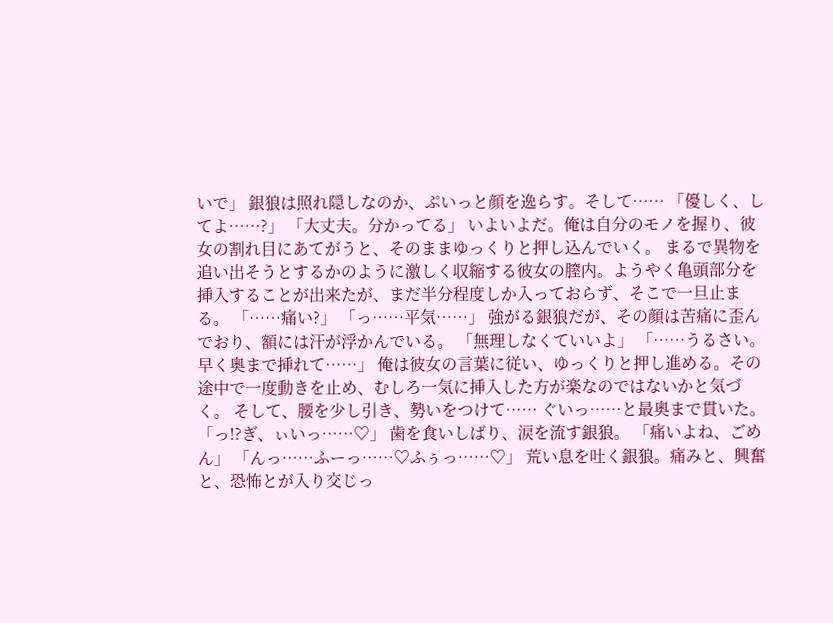いで」 銀狼は照れ隠しなのか、ぷいっと顔を逸らす。そして…… 「優しく、してよ……?」 「大丈夫。分かってる」 いよいよだ。俺は自分のモノを握り、彼女の割れ目にあてがうと、そのままゆっくりと押し込んでいく。 まるで異物を追い出そうとするかのように激しく収縮する彼女の膣内。ようやく亀頭部分を挿入することが出来たが、まだ半分程度しか入っておらず、そこで一旦止まる。 「……痛い?」 「っ……平気……」 強がる銀狼だが、その顔は苦痛に歪んでおり、額には汗が浮かんでいる。 「無理しなくていいよ」 「……うるさい。早く奥まで挿れて……」 俺は彼女の言葉に従い、ゆっくりと押し進める。その途中で一度動きを止め、むしろ一気に挿入した方が楽なのではないかと気づく。 そして、腰を少し引き、勢いをつけて…… ぐいっ……と最奥まで貫いた。 「っ!?ぎ、ぃいっ……♡」 歯を食いしばり、涙を流す銀狼。 「痛いよね、ごめん」 「んっ……ふーっ……♡ふぅっ……♡」 荒い息を吐く銀狼。痛みと、興奮と、恐怖とが入り交じっ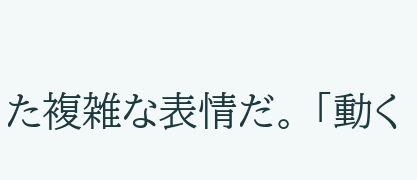た複雑な表情だ。 「動く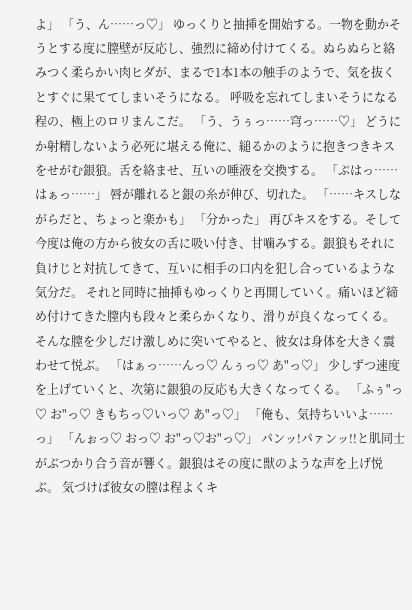よ」 「う、ん……っ♡」 ゆっくりと抽挿を開始する。一物を動かそうとする度に膣壁が反応し、強烈に締め付けてくる。ぬらぬらと絡みつく柔らかい肉ヒダが、まるで1本1本の触手のようで、気を抜くとすぐに果ててしまいそうになる。 呼吸を忘れてしまいそうになる程の、極上のロリまんこだ。 「う、うぅっ……穹っ……♡」 どうにか射精しないよう必死に堪える俺に、縋るかのように抱きつきキスをせがむ銀狼。舌を絡ませ、互いの唾液を交換する。 「ぷはっ……はぁっ……」 唇が離れると銀の糸が伸び、切れた。 「……キスしながらだと、ちょっと楽かも」 「分かった」 再びキスをする。そして今度は俺の方から彼女の舌に吸い付き、甘噛みする。銀狼もそれに負けじと対抗してきて、互いに相手の口内を犯し合っているような気分だ。 それと同時に抽挿もゆっくりと再開していく。痛いほど締め付けてきた膣内も段々と柔らかくなり、滑りが良くなってくる。 そんな膣を少しだけ激しめに突いてやると、彼女は身体を大きく震わせて悦ぶ。 「はぁっ……んっ♡ んぅっ♡ あ"っ♡」 少しずつ速度を上げていくと、次第に銀狼の反応も大きくなってくる。 「ふぅ"っ♡ お"っ♡ きもちっ♡いっ♡ あ"っ♡」 「俺も、気持ちいいよ……っ」 「んぉっ♡ おっ♡ お"っ♡お"っ♡」 パンッ!パァンッ!!と肌同士がぶつかり合う音が響く。銀狼はその度に獣のような声を上げ悦ぶ。 気づけば彼女の膣は程よくキ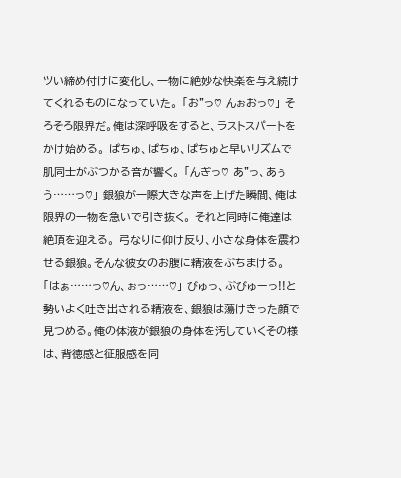ツい締め付けに変化し、一物に絶妙な快楽を与え続けてくれるものになっていた。 「お"っ♡ んぉおっ♡」 そろそろ限界だ。俺は深呼吸をすると、ラストスパートをかけ始める。 ぱちゅ、ぱちゅ、ぱちゅと早いリズムで肌同士がぶつかる音が響く。 「んぎっ♡ あ"っ、あぅう……っ♡」 銀狼が一際大きな声を上げた瞬間、俺は限界の一物を急いで引き抜く。 それと同時に俺達は絶頂を迎える。 弓なりに仰け反り、小さな身体を震わせる銀狼。そんな彼女のお腹に精液をぶちまける。 「はぁ……っ♡ん、ぉっ……♡」 びゅっ、ぶびゅーっ!!と勢いよく吐き出される精液を、銀狼は蕩けきった顔で見つめる。俺の体液が銀狼の身体を汚していくその様は、背徳感と征服感を同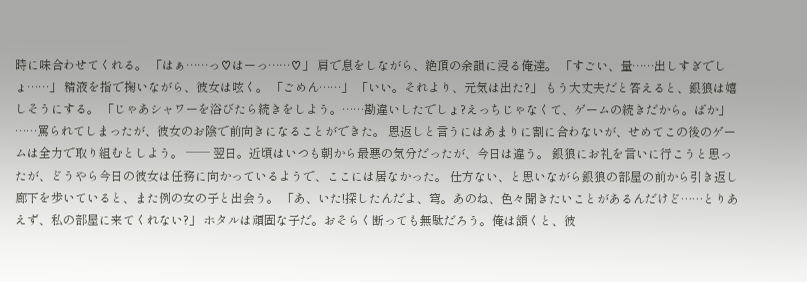時に味合わせてくれる。 「はぁ……っ♡はーっ……♡」 肩で息をしながら、絶頂の余韻に浸る俺達。 「すごい、量……出しすぎでしょ……」 精液を指で掬いながら、彼女は呟く。 「ごめん……」 「いい。それより、元気は出た?」 もう大丈夫だと答えると、銀狼は嬉しそうにする。 「じゃあシャワーを浴びたら続きをしよう。……勘違いしたでしょ?えっちじゃなくて、ゲームの続きだから。ばか」 ……罵られてしまったが、彼女のお陰で前向きになることができた。 恩返しと言うにはあまりに割に合わないが、せめてこの後のゲームは全力で取り組むとしよう。 ── 翌日。近頃はいつも朝から最悪の気分だったが、今日は違う。 銀狼にお礼を言いに行こうと思ったが、どうやら今日の彼女は任務に向かっているようで、ここには居なかった。 仕方ない、と思いながら銀狼の部屋の前から引き返し廊下を歩いていると、また例の女の子と出会う。 「あ、いた!探したんだよ、穹。あのね、色々聞きたいことがあるんだけど……とりあえず、私の部屋に来てくれない?」 ホタルは頑固な子だ。おそらく断っても無駄だろう。俺は頷くと、彼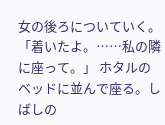女の後ろについていく。 「着いたよ。……私の隣に座って。」 ホタルのベッドに並んで座る。しばしの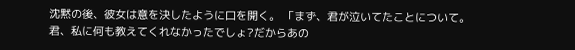沈黙の後、彼女は意を決したように口を開く。 「まず、君が泣いてたことについて。君、私に何も教えてくれなかったでしょ?だからあの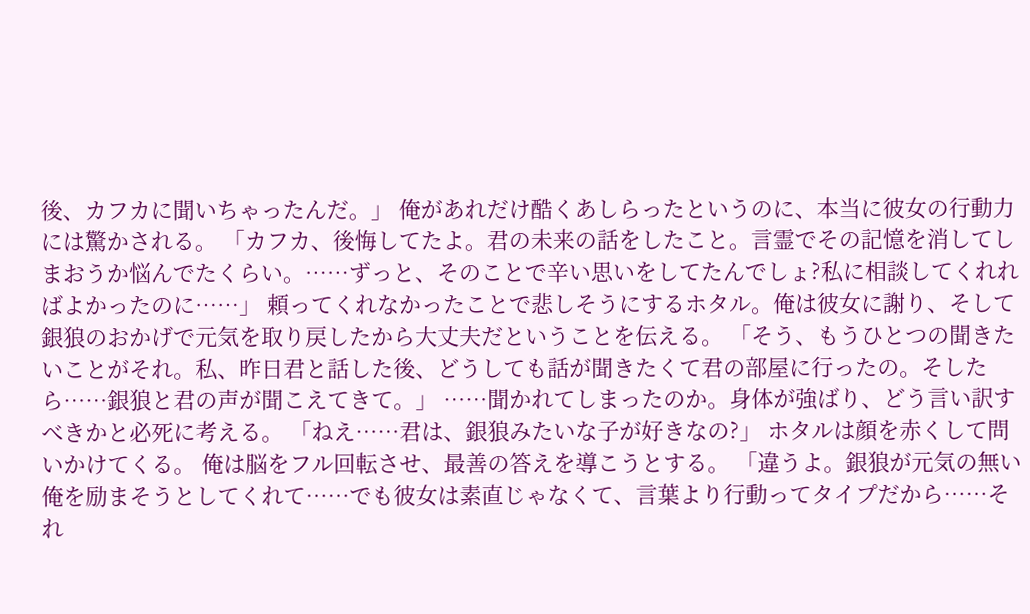後、カフカに聞いちゃったんだ。」 俺があれだけ酷くあしらったというのに、本当に彼女の行動力には驚かされる。 「カフカ、後悔してたよ。君の未来の話をしたこと。言霊でその記憶を消してしまおうか悩んでたくらい。……ずっと、そのことで辛い思いをしてたんでしょ?私に相談してくれればよかったのに……」 頼ってくれなかったことで悲しそうにするホタル。俺は彼女に謝り、そして銀狼のおかげで元気を取り戻したから大丈夫だということを伝える。 「そう、もうひとつの聞きたいことがそれ。私、昨日君と話した後、どうしても話が聞きたくて君の部屋に行ったの。そしたら……銀狼と君の声が聞こえてきて。」 ……聞かれてしまったのか。身体が強ばり、どう言い訳すべきかと必死に考える。 「ねえ……君は、銀狼みたいな子が好きなの?」 ホタルは顔を赤くして問いかけてくる。 俺は脳をフル回転させ、最善の答えを導こうとする。 「違うよ。銀狼が元気の無い俺を励まそうとしてくれて……でも彼女は素直じゃなくて、言葉より行動ってタイプだから……それ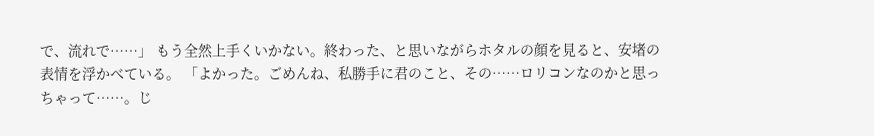で、流れで……」 もう全然上手くいかない。終わった、と思いながらホタルの顔を見ると、安堵の表情を浮かべている。 「よかった。ごめんね、私勝手に君のこと、その……ロリコンなのかと思っちゃって……。じ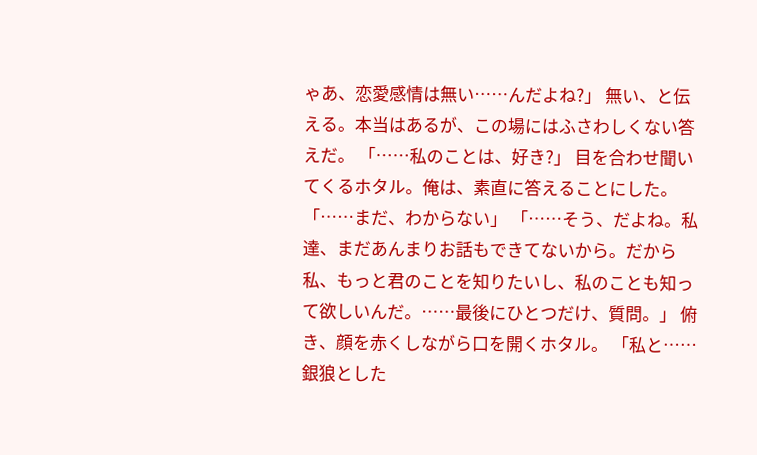ゃあ、恋愛感情は無い……んだよね?」 無い、と伝える。本当はあるが、この場にはふさわしくない答えだ。 「……私のことは、好き?」 目を合わせ聞いてくるホタル。俺は、素直に答えることにした。 「……まだ、わからない」 「……そう、だよね。私達、まだあんまりお話もできてないから。だから私、もっと君のことを知りたいし、私のことも知って欲しいんだ。……最後にひとつだけ、質問。」 俯き、顔を赤くしながら口を開くホタル。 「私と……銀狼とした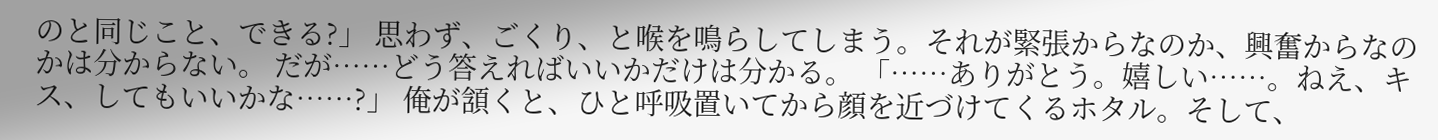のと同じこと、できる?」 思わず、ごくり、と喉を鳴らしてしまう。それが緊張からなのか、興奮からなのかは分からない。 だが……どう答えればいいかだけは分かる。 「……ありがとう。嬉しい……。ねえ、キス、してもいいかな……?」 俺が頷くと、ひと呼吸置いてから顔を近づけてくるホタル。そして、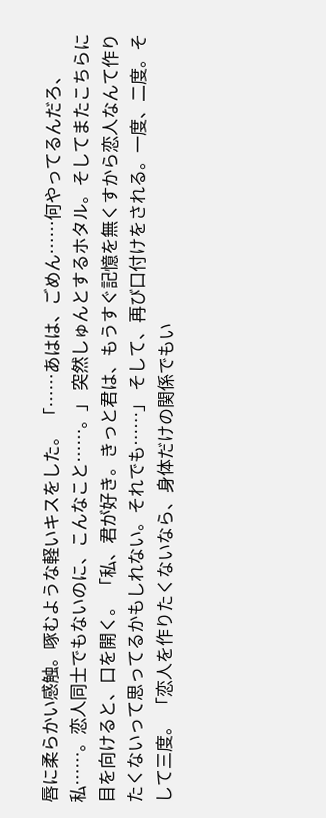唇に柔らかい感触。啄むような軽いキスをした。 「……あはは、ごめん……何やってるんだろ、私……。恋人同士でもないのに、こんなこと……。」 突然しゅんとするホタル。そしてまたこちらに目を向けると、口を開く。 「私、君が好き。きっと君は、もうすぐ記憶を無くすから恋人なんて作りたくないって思ってるかもしれない。それでも……」 そして、再び口付けをされる。一度、二度。そして三度。 「恋人を作りたくないなら、身体だけの関係でもい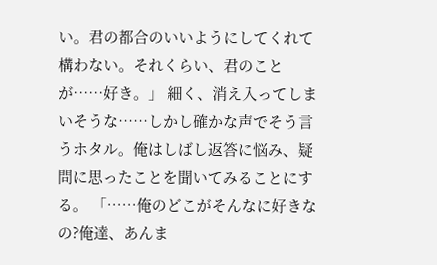い。君の都合のいいようにしてくれて構わない。それくらい、君のことが……好き。」 細く、消え入ってしまいそうな……しかし確かな声でそう言うホタル。俺はしばし返答に悩み、疑問に思ったことを聞いてみることにする。 「……俺のどこがそんなに好きなの?俺達、あんま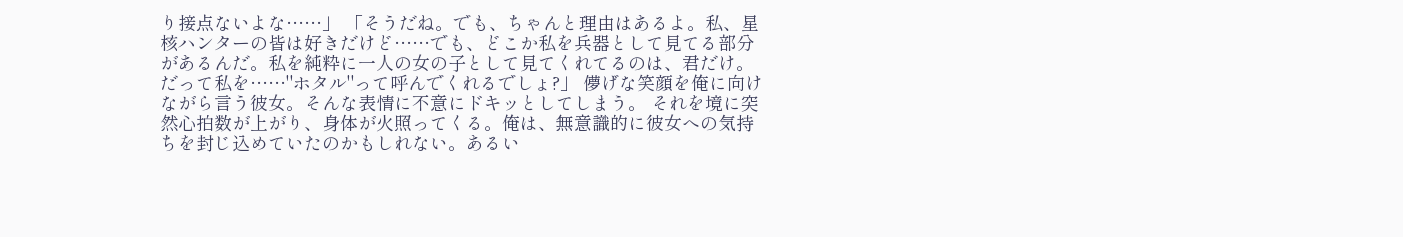り接点ないよな……」 「そうだね。でも、ちゃんと理由はあるよ。私、星核ハンターの皆は好きだけど……でも、どこか私を兵器として見てる部分があるんだ。私を純粋に一人の女の子として見てくれてるのは、君だけ。だって私を……"ホタル"って呼んでくれるでしょ?」 儚げな笑顔を俺に向けながら言う彼女。そんな表情に不意にドキッとしてしまう。 それを境に突然心拍数が上がり、身体が火照ってくる。俺は、無意識的に彼女への気持ちを封じ込めていたのかもしれない。あるい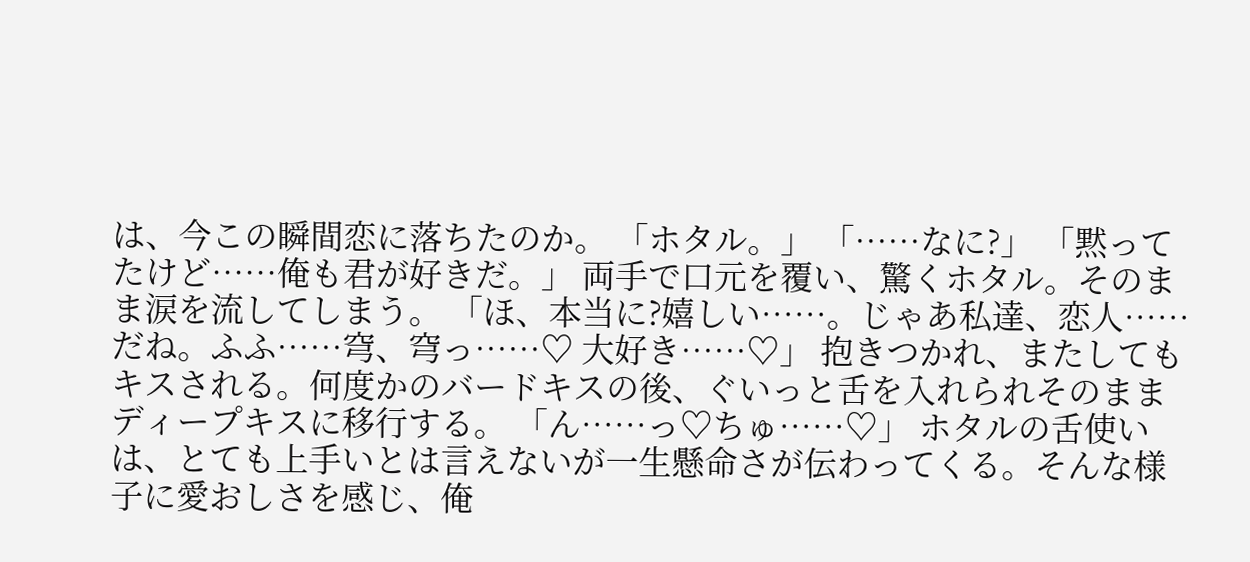は、今この瞬間恋に落ちたのか。 「ホタル。」 「……なに?」 「黙ってたけど……俺も君が好きだ。」 両手で口元を覆い、驚くホタル。そのまま涙を流してしまう。 「ほ、本当に?嬉しい……。じゃあ私達、恋人……だね。ふふ……穹、穹っ……♡ 大好き……♡」 抱きつかれ、またしてもキスされる。何度かのバードキスの後、ぐいっと舌を入れられそのままディープキスに移行する。 「ん……っ♡ちゅ……♡」 ホタルの舌使いは、とても上手いとは言えないが一生懸命さが伝わってくる。そんな様子に愛おしさを感じ、俺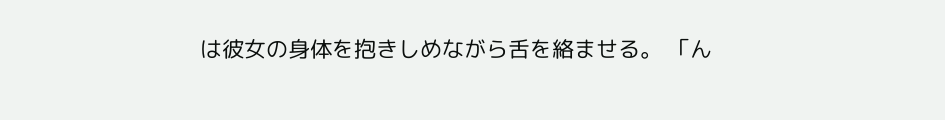は彼女の身体を抱きしめながら舌を絡ませる。 「ん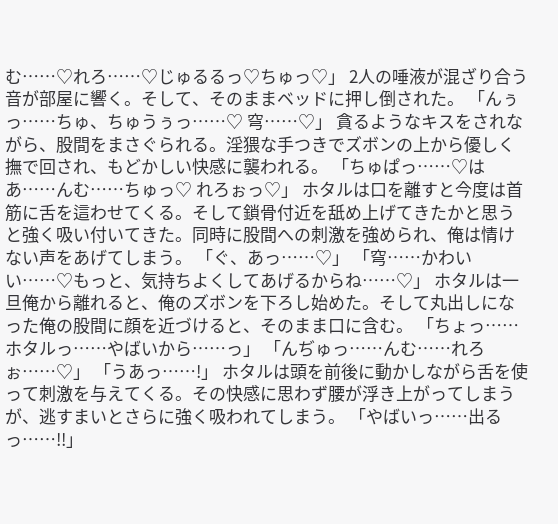む……♡れろ……♡じゅるるっ♡ちゅっ♡」 2人の唾液が混ざり合う音が部屋に響く。そして、そのままベッドに押し倒された。 「んぅっ……ちゅ、ちゅうぅっ……♡ 穹……♡」 貪るようなキスをされながら、股間をまさぐられる。淫猥な手つきでズボンの上から優しく撫で回され、もどかしい快感に襲われる。 「ちゅぱっ……♡はあ……んむ……ちゅっ♡ れろぉっ♡」 ホタルは口を離すと今度は首筋に舌を這わせてくる。そして鎖骨付近を舐め上げてきたかと思うと強く吸い付いてきた。同時に股間への刺激を強められ、俺は情けない声をあげてしまう。 「ぐ、あっ……♡」 「穹……かわいい……♡もっと、気持ちよくしてあげるからね……♡」 ホタルは一旦俺から離れると、俺のズボンを下ろし始めた。そして丸出しになった俺の股間に顔を近づけると、そのまま口に含む。 「ちょっ……ホタルっ……やばいから……っ」 「んぢゅっ……んむ……れろぉ……♡」 「うあっ……!」 ホタルは頭を前後に動かしながら舌を使って刺激を与えてくる。その快感に思わず腰が浮き上がってしまうが、逃すまいとさらに強く吸われてしまう。 「やばいっ……出るっ……!!」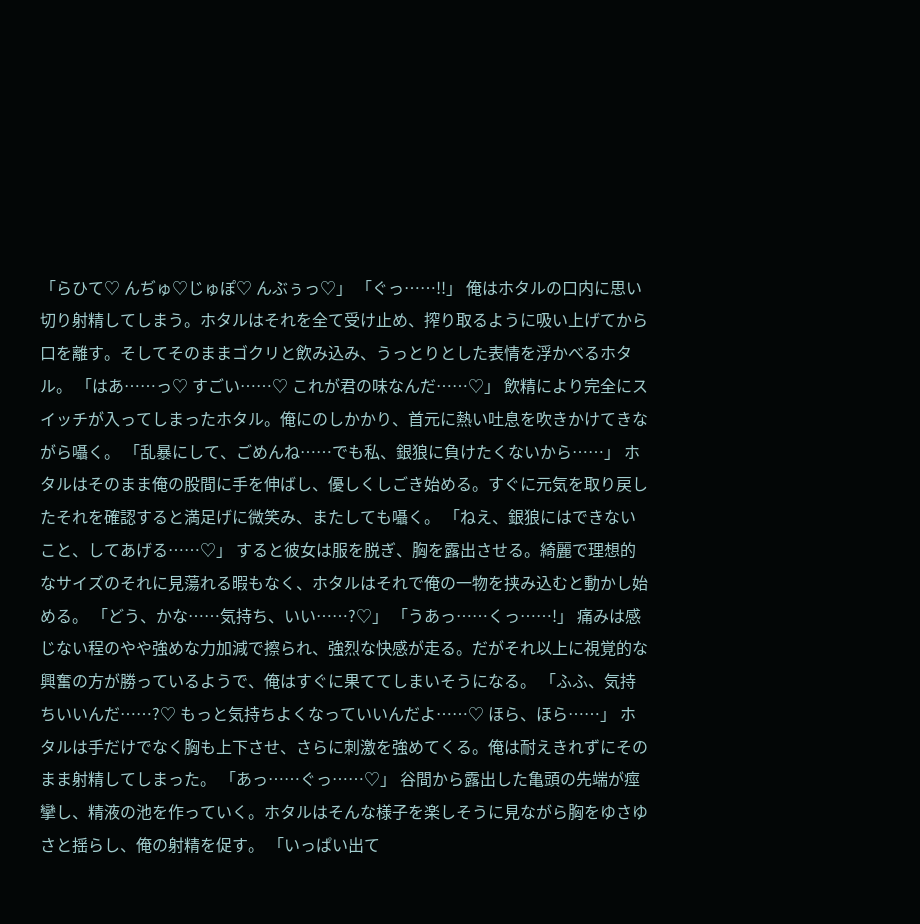「らひて♡ んぢゅ♡じゅぽ♡ んぶぅっ♡」 「ぐっ……!!」 俺はホタルの口内に思い切り射精してしまう。ホタルはそれを全て受け止め、搾り取るように吸い上げてから口を離す。そしてそのままゴクリと飲み込み、うっとりとした表情を浮かべるホタル。 「はあ……っ♡ すごい……♡ これが君の味なんだ……♡」 飲精により完全にスイッチが入ってしまったホタル。俺にのしかかり、首元に熱い吐息を吹きかけてきながら囁く。 「乱暴にして、ごめんね……でも私、銀狼に負けたくないから……」 ホタルはそのまま俺の股間に手を伸ばし、優しくしごき始める。すぐに元気を取り戻したそれを確認すると満足げに微笑み、またしても囁く。 「ねえ、銀狼にはできないこと、してあげる……♡」 すると彼女は服を脱ぎ、胸を露出させる。綺麗で理想的なサイズのそれに見蕩れる暇もなく、ホタルはそれで俺の一物を挟み込むと動かし始める。 「どう、かな……気持ち、いい……?♡」 「うあっ……くっ……!」 痛みは感じない程のやや強めな力加減で擦られ、強烈な快感が走る。だがそれ以上に視覚的な興奮の方が勝っているようで、俺はすぐに果ててしまいそうになる。 「ふふ、気持ちいいんだ……?♡ もっと気持ちよくなっていいんだよ……♡ ほら、ほら……」 ホタルは手だけでなく胸も上下させ、さらに刺激を強めてくる。俺は耐えきれずにそのまま射精してしまった。 「あっ……ぐっ……♡」 谷間から露出した亀頭の先端が痙攣し、精液の池を作っていく。ホタルはそんな様子を楽しそうに見ながら胸をゆさゆさと揺らし、俺の射精を促す。 「いっぱい出て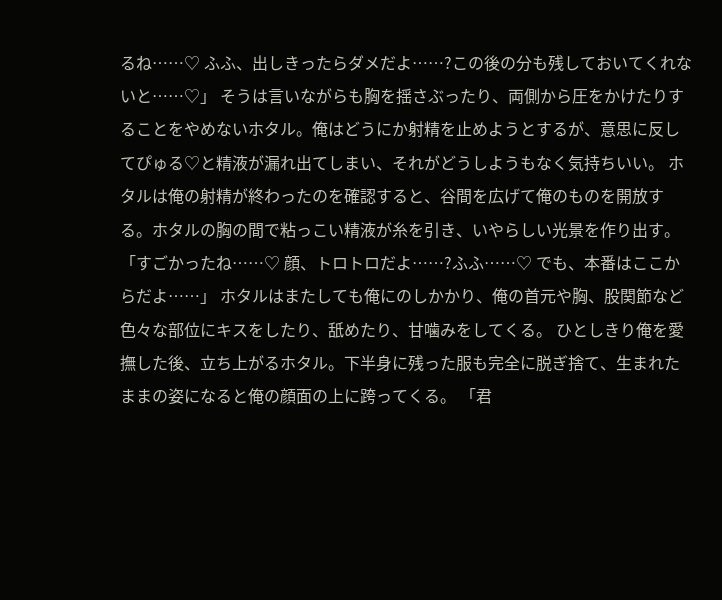るね……♡ ふふ、出しきったらダメだよ……?この後の分も残しておいてくれないと……♡」 そうは言いながらも胸を揺さぶったり、両側から圧をかけたりすることをやめないホタル。俺はどうにか射精を止めようとするが、意思に反してぴゅる♡と精液が漏れ出てしまい、それがどうしようもなく気持ちいい。 ホタルは俺の射精が終わったのを確認すると、谷間を広げて俺のものを開放する。ホタルの胸の間で粘っこい精液が糸を引き、いやらしい光景を作り出す。 「すごかったね……♡ 顔、トロトロだよ……?ふふ……♡ でも、本番はここからだよ……」 ホタルはまたしても俺にのしかかり、俺の首元や胸、股関節など色々な部位にキスをしたり、舐めたり、甘噛みをしてくる。 ひとしきり俺を愛撫した後、立ち上がるホタル。下半身に残った服も完全に脱ぎ捨て、生まれたままの姿になると俺の顔面の上に跨ってくる。 「君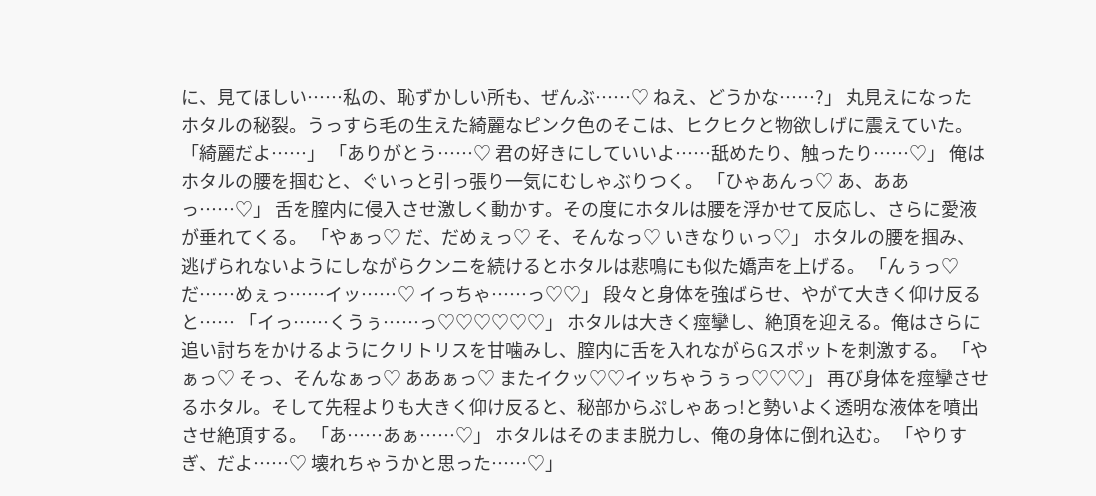に、見てほしい……私の、恥ずかしい所も、ぜんぶ……♡ ねえ、どうかな……?」 丸見えになったホタルの秘裂。うっすら毛の生えた綺麗なピンク色のそこは、ヒクヒクと物欲しげに震えていた。 「綺麗だよ……」 「ありがとう……♡ 君の好きにしていいよ……舐めたり、触ったり……♡」 俺はホタルの腰を掴むと、ぐいっと引っ張り一気にむしゃぶりつく。 「ひゃあんっ♡ あ、ああっ……♡」 舌を膣内に侵入させ激しく動かす。その度にホタルは腰を浮かせて反応し、さらに愛液が垂れてくる。 「やぁっ♡ だ、だめぇっ♡ そ、そんなっ♡ いきなりぃっ♡」 ホタルの腰を掴み、逃げられないようにしながらクンニを続けるとホタルは悲鳴にも似た嬌声を上げる。 「んぅっ♡ だ……めぇっ……イッ……♡ イっちゃ……っ♡♡」 段々と身体を強ばらせ、やがて大きく仰け反ると…… 「イっ……くうぅ……っ♡♡♡♡♡♡」 ホタルは大きく痙攣し、絶頂を迎える。俺はさらに追い討ちをかけるようにクリトリスを甘噛みし、膣内に舌を入れながらGスポットを刺激する。 「やぁっ♡ そっ、そんなぁっ♡ ああぁっ♡ またイクッ♡♡イッちゃうぅっ♡♡♡」 再び身体を痙攣させるホタル。そして先程よりも大きく仰け反ると、秘部からぷしゃあっ!と勢いよく透明な液体を噴出させ絶頂する。 「あ……あぁ……♡」 ホタルはそのまま脱力し、俺の身体に倒れ込む。 「やりすぎ、だよ……♡ 壊れちゃうかと思った……♡」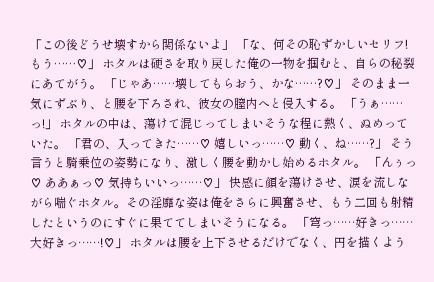「この後どうせ壊すから関係ないよ」 「な、何その恥ずかしいセリフ!もう……♡」 ホタルは硬さを取り戻した俺の一物を掴むと、自らの秘裂にあてがう。 「じゃあ……壊してもらおう、かな……?♡」 そのまま一気にずぶり、と腰を下ろされ、彼女の膣内へと侵入する。 「うぁ……っ!」 ホタルの中は、蕩けて混じってしまいそうな程に熱く、ぬめっていた。 「君の、入ってきた……♡ 嬉しいっ……♡ 動く、ね……?」 そう言うと騎乗位の姿勢になり、激しく腰を動かし始めるホタル。 「んぅっ♡ ああぁっ♡ 気持ちいいっ……♡」 快感に顔を蕩けさせ、涙を流しながら喘ぐホタル。その淫靡な姿は俺をさらに興奮させ、もう二回も射精したというのにすぐに果ててしまいそうになる。 「穹っ……好きっ……大好きっ……!♡」 ホタルは腰を上下させるだけでなく、円を描くよう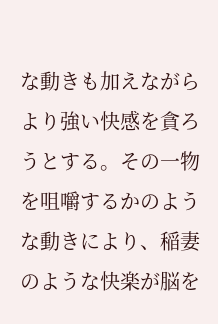な動きも加えながらより強い快感を貪ろうとする。その一物を咀嚼するかのような動きにより、稲妻のような快楽が脳を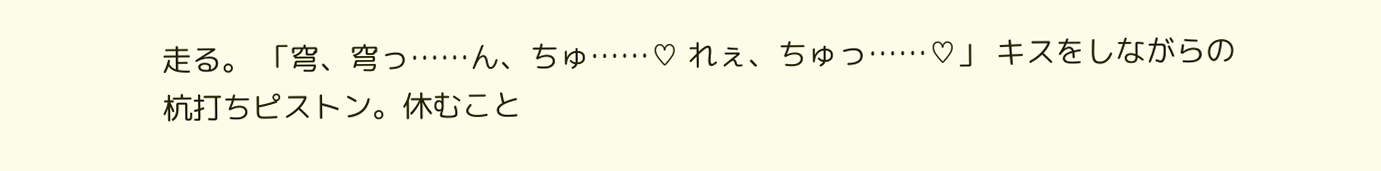走る。 「穹、穹っ……ん、ちゅ……♡ れぇ、ちゅっ……♡」 キスをしながらの杭打ちピストン。休むこと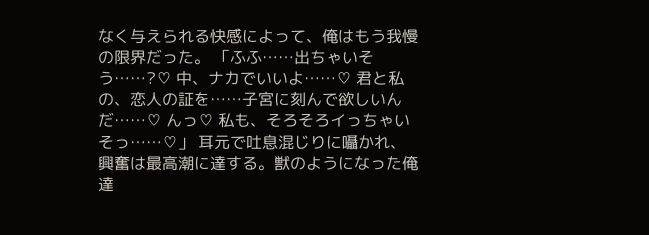なく与えられる快感によって、俺はもう我慢の限界だった。 「ふふ……出ちゃいそう……?♡ 中、ナカでいいよ……♡ 君と私の、恋人の証を……子宮に刻んで欲しいんだ……♡ んっ♡ 私も、そろそろイっちゃいそっ……♡」 耳元で吐息混じりに囁かれ、興奮は最高潮に達する。獣のようになった俺達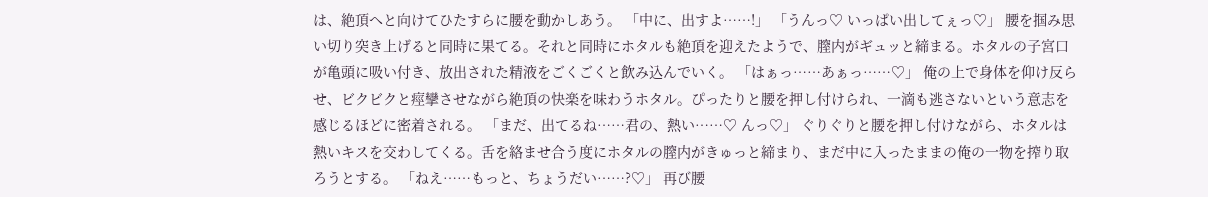は、絶頂へと向けてひたすらに腰を動かしあう。 「中に、出すよ……!」 「うんっ♡ いっぱい出してぇっ♡」 腰を掴み思い切り突き上げると同時に果てる。それと同時にホタルも絶頂を迎えたようで、膣内がギュッと締まる。ホタルの子宮口が亀頭に吸い付き、放出された精液をごくごくと飲み込んでいく。 「はぁっ……あぁっ……♡」 俺の上で身体を仰け反らせ、ビクビクと痙攣させながら絶頂の快楽を味わうホタル。ぴったりと腰を押し付けられ、一滴も逃さないという意志を感じるほどに密着される。 「まだ、出てるね……君の、熱い……♡ んっ♡」 ぐりぐりと腰を押し付けながら、ホタルは熱いキスを交わしてくる。舌を絡ませ合う度にホタルの膣内がきゅっと締まり、まだ中に入ったままの俺の一物を搾り取ろうとする。 「ねえ……もっと、ちょうだい……?♡」 再び腰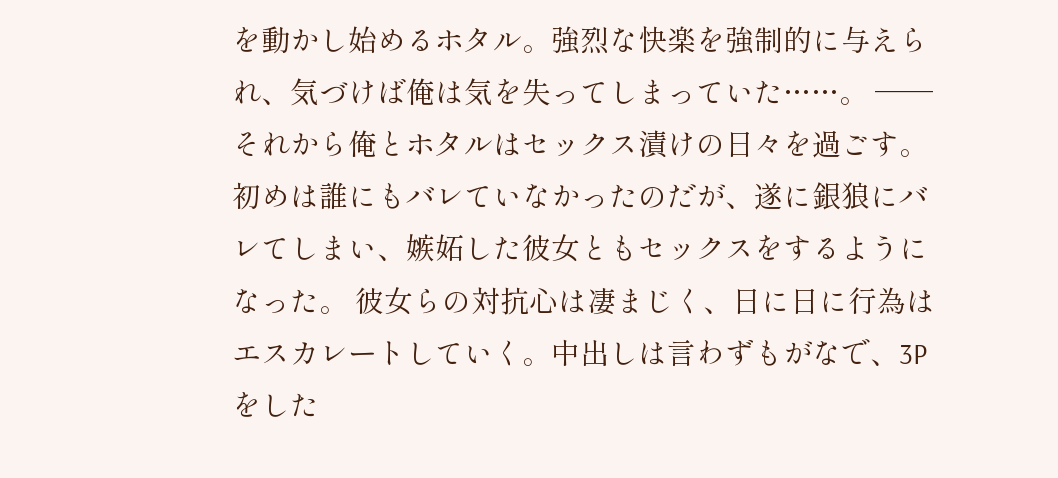を動かし始めるホタル。強烈な快楽を強制的に与えられ、気づけば俺は気を失ってしまっていた……。 ── それから俺とホタルはセックス漬けの日々を過ごす。 初めは誰にもバレていなかったのだが、遂に銀狼にバレてしまい、嫉妬した彼女ともセックスをするようになった。 彼女らの対抗心は凄まじく、日に日に行為はエスカレートしていく。中出しは言わずもがなで、3Pをした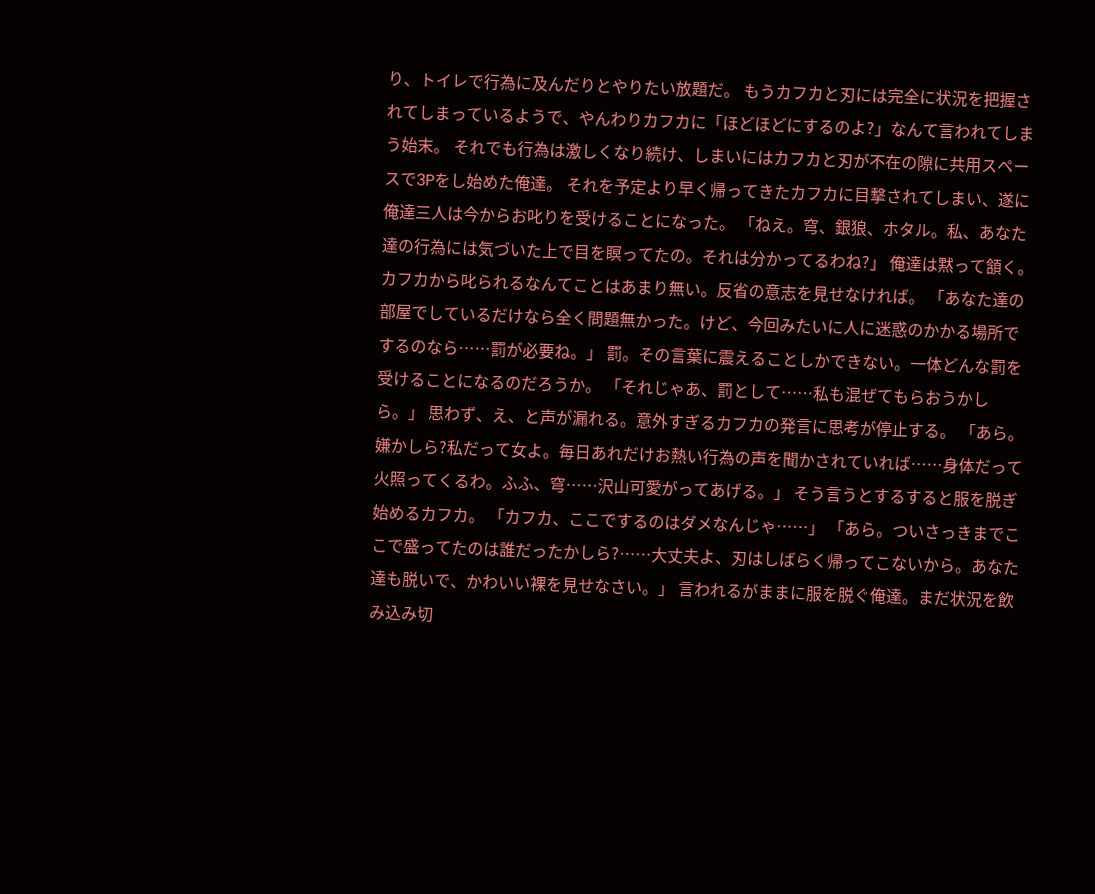り、トイレで行為に及んだりとやりたい放題だ。 もうカフカと刃には完全に状況を把握されてしまっているようで、やんわりカフカに「ほどほどにするのよ?」なんて言われてしまう始末。 それでも行為は激しくなり続け、しまいにはカフカと刃が不在の隙に共用スペースで3Pをし始めた俺達。 それを予定より早く帰ってきたカフカに目撃されてしまい、遂に俺達三人は今からお叱りを受けることになった。 「ねえ。穹、銀狼、ホタル。私、あなた達の行為には気づいた上で目を瞑ってたの。それは分かってるわね?」 俺達は黙って頷く。カフカから叱られるなんてことはあまり無い。反省の意志を見せなければ。 「あなた達の部屋でしているだけなら全く問題無かった。けど、今回みたいに人に迷惑のかかる場所でするのなら……罰が必要ね。」 罰。その言葉に震えることしかできない。一体どんな罰を受けることになるのだろうか。 「それじゃあ、罰として……私も混ぜてもらおうかしら。」 思わず、え、と声が漏れる。意外すぎるカフカの発言に思考が停止する。 「あら。嫌かしら?私だって女よ。毎日あれだけお熱い行為の声を聞かされていれば……身体だって火照ってくるわ。ふふ、穹……沢山可愛がってあげる。」 そう言うとするすると服を脱ぎ始めるカフカ。 「カフカ、ここでするのはダメなんじゃ……」 「あら。ついさっきまでここで盛ってたのは誰だったかしら?……大丈夫よ、刃はしばらく帰ってこないから。あなた達も脱いで、かわいい裸を見せなさい。」 言われるがままに服を脱ぐ俺達。まだ状況を飲み込み切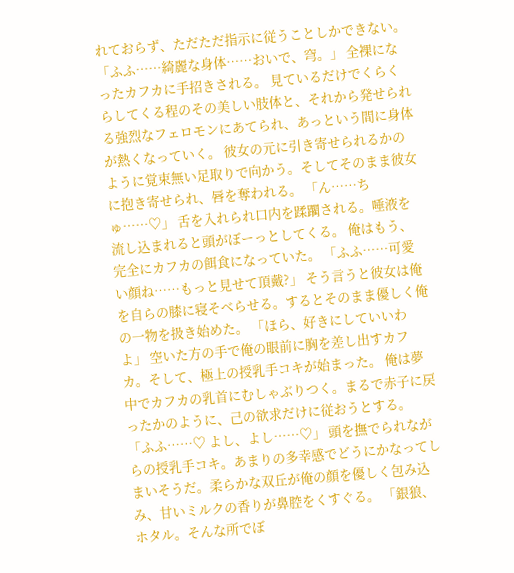れておらず、ただただ指示に従うことしかできない。 「ふふ……綺麗な身体……おいで、穹。」 全裸になったカフカに手招きされる。 見ているだけでくらくらしてくる程のその美しい肢体と、それから発せられる強烈なフェロモンにあてられ、あっという間に身体が熱くなっていく。 彼女の元に引き寄せられるかのように覚束無い足取りで向かう。そしてそのまま彼女に抱き寄せられ、唇を奪われる。 「ん……ちゅ……♡」 舌を入れられ口内を蹂躙される。唾液を流し込まれると頭がぼーっとしてくる。 俺はもう、完全にカフカの餌食になっていた。 「ふふ……可愛い顔ね……もっと見せて頂戴?」 そう言うと彼女は俺を自らの膝に寝そべらせる。するとそのまま優しく俺の一物を扱き始めた。 「ほら、好きにしていいわよ」 空いた方の手で俺の眼前に胸を差し出すカフカ。そして、極上の授乳手コキが始まった。 俺は夢中でカフカの乳首にむしゃぶりつく。まるで赤子に戻ったかのように、己の欲求だけに従おうとする。 「ふふ……♡ よし、よし……♡」 頭を撫でられながらの授乳手コキ。あまりの多幸感でどうにかなってしまいそうだ。柔らかな双丘が俺の顔を優しく包み込み、甘いミルクの香りが鼻腔をくすぐる。 「銀狼、ホタル。そんな所でぼ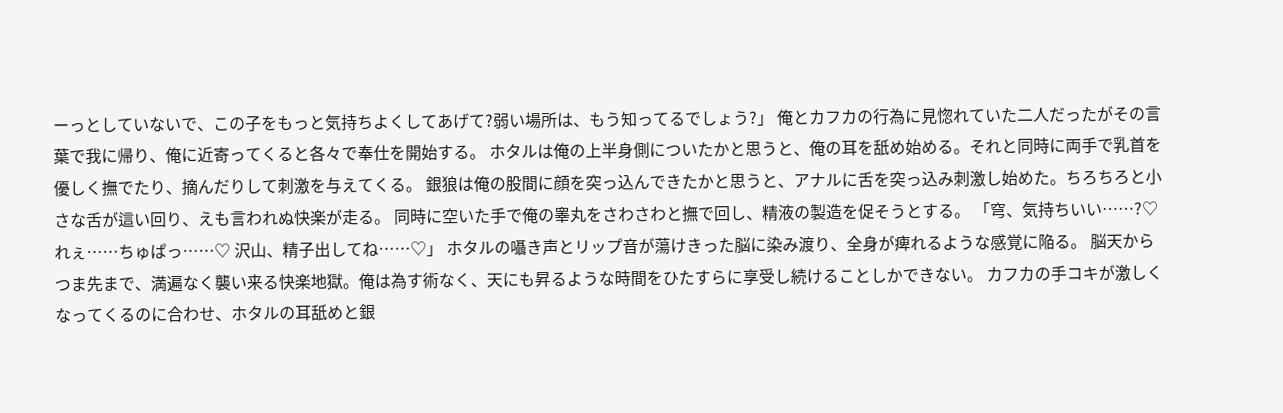ーっとしていないで、この子をもっと気持ちよくしてあげて?弱い場所は、もう知ってるでしょう?」 俺とカフカの行為に見惚れていた二人だったがその言葉で我に帰り、俺に近寄ってくると各々で奉仕を開始する。 ホタルは俺の上半身側についたかと思うと、俺の耳を舐め始める。それと同時に両手で乳首を優しく撫でたり、摘んだりして刺激を与えてくる。 銀狼は俺の股間に顔を突っ込んできたかと思うと、アナルに舌を突っ込み刺激し始めた。ちろちろと小さな舌が這い回り、えも言われぬ快楽が走る。 同時に空いた手で俺の睾丸をさわさわと撫で回し、精液の製造を促そうとする。 「穹、気持ちいい……?♡ れぇ……ちゅぱっ……♡ 沢山、精子出してね……♡」 ホタルの囁き声とリップ音が蕩けきった脳に染み渡り、全身が痺れるような感覚に陥る。 脳天からつま先まで、満遍なく襲い来る快楽地獄。俺は為す術なく、天にも昇るような時間をひたすらに享受し続けることしかできない。 カフカの手コキが激しくなってくるのに合わせ、ホタルの耳舐めと銀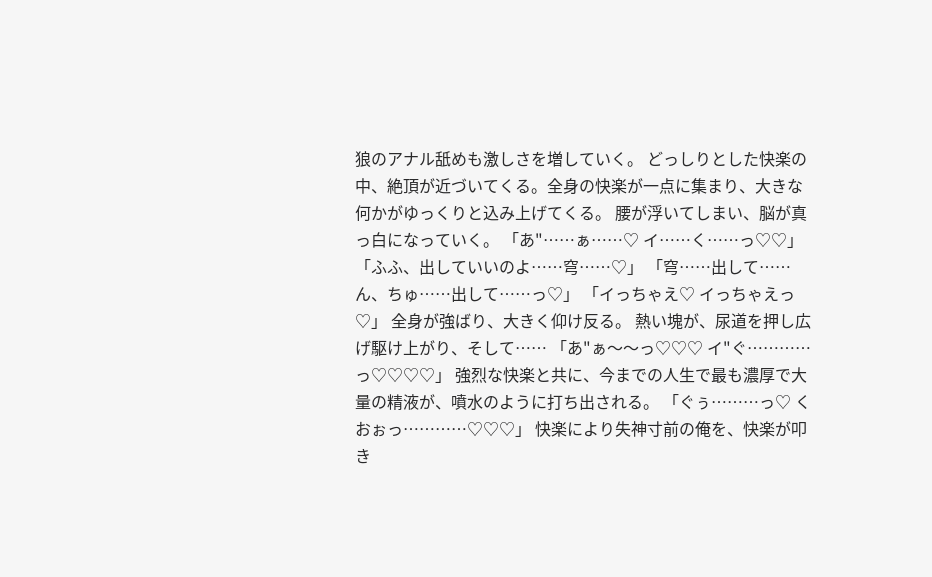狼のアナル舐めも激しさを増していく。 どっしりとした快楽の中、絶頂が近づいてくる。全身の快楽が一点に集まり、大きな何かがゆっくりと込み上げてくる。 腰が浮いてしまい、脳が真っ白になっていく。 「あ"……ぁ……♡ イ……く……っ♡♡」 「ふふ、出していいのよ……穹……♡」 「穹……出して……ん、ちゅ……出して……っ♡」 「イっちゃえ♡ イっちゃえっ♡」 全身が強ばり、大きく仰け反る。 熱い塊が、尿道を押し広げ駆け上がり、そして…… 「あ"ぁ〜〜っ♡♡♡ イ"ぐ…………っ♡♡♡♡」 強烈な快楽と共に、今までの人生で最も濃厚で大量の精液が、噴水のように打ち出される。 「ぐぅ………っ♡ くおぉっ…………♡♡♡」 快楽により失神寸前の俺を、快楽が叩き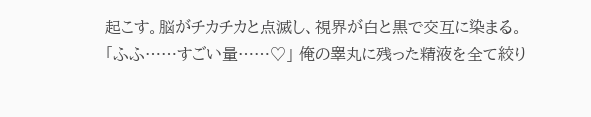起こす。脳がチカチカと点滅し、視界が白と黒で交互に染まる。 「ふふ……すごい量……♡」 俺の睾丸に残った精液を全て絞り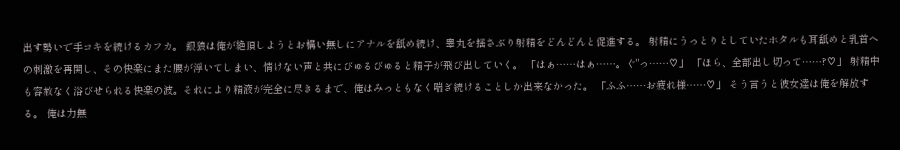出す勢いで手コキを続けるカフカ。 銀狼は俺が絶頂しようとお構い無しにアナルを舐め続け、睾丸を揺さぶり射精をどんどんと促進する。 射精にうっとりとしていたホタルも耳舐めと乳首への刺激を再開し、その快楽にまた腰が浮いてしまい、情けない声と共にびゅるびゅると精子が飛び出していく。 「はぁ……はぁ……。ぐ"っ……♡」 「ほら、全部出し切って……?♡」 射精中も容赦なく浴びせられる快楽の波。それにより精液が完全に尽きるまで、俺はみっともなく喘ぎ続けることしか出来なかった。 「ふふ……お疲れ様……♡」 そう言うと彼女達は俺を解放する。 俺は力無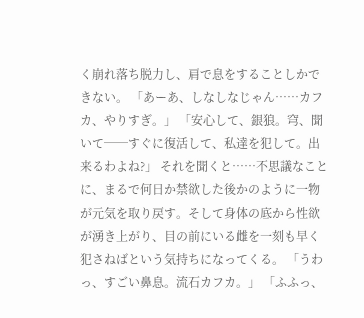く崩れ落ち脱力し、肩で息をすることしかできない。 「あーあ、しなしなじゃん……カフカ、やりすぎ。」 「安心して、銀狼。穹、聞いて──すぐに復活して、私達を犯して。出来るわよね?」 それを聞くと……不思議なことに、まるで何日か禁欲した後かのように一物が元気を取り戻す。そして身体の底から性欲が湧き上がり、目の前にいる雌を一刻も早く犯さねばという気持ちになってくる。 「うわっ、すごい鼻息。流石カフカ。」 「ふふっ、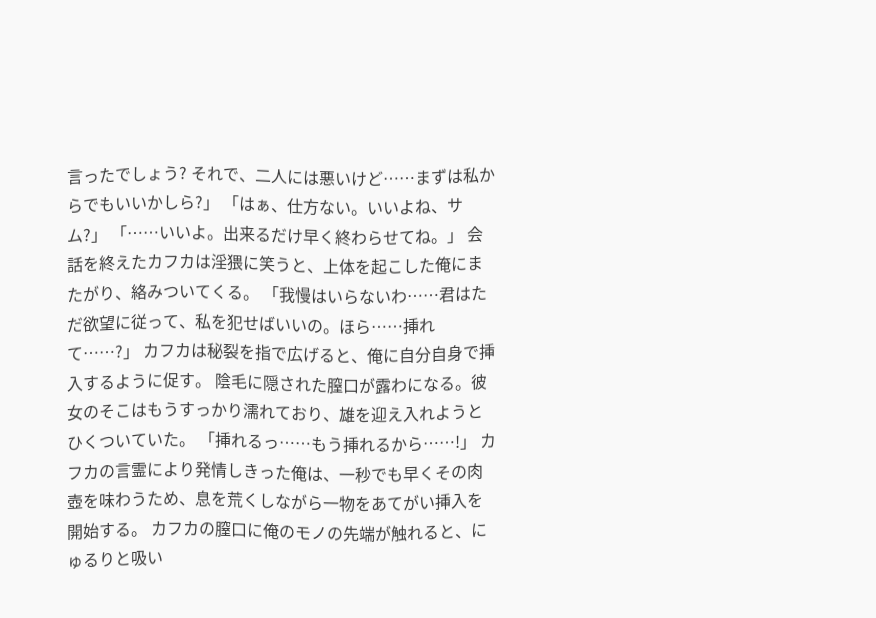言ったでしょう? それで、二人には悪いけど……まずは私からでもいいかしら?」 「はぁ、仕方ない。いいよね、サム?」 「……いいよ。出来るだけ早く終わらせてね。」 会話を終えたカフカは淫猥に笑うと、上体を起こした俺にまたがり、絡みついてくる。 「我慢はいらないわ……君はただ欲望に従って、私を犯せばいいの。ほら……挿れて……?」 カフカは秘裂を指で広げると、俺に自分自身で挿入するように促す。 陰毛に隠された膣口が露わになる。彼女のそこはもうすっかり濡れており、雄を迎え入れようとひくついていた。 「挿れるっ……もう挿れるから……!」 カフカの言霊により発情しきった俺は、一秒でも早くその肉壺を味わうため、息を荒くしながら一物をあてがい挿入を開始する。 カフカの膣口に俺のモノの先端が触れると、にゅるりと吸い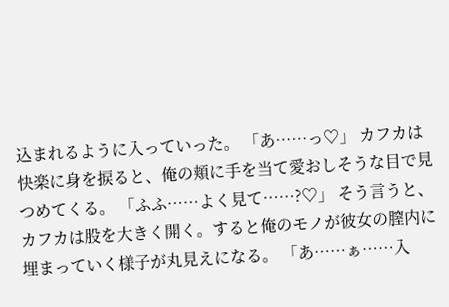込まれるように入っていった。 「あ……っ♡」 カフカは快楽に身を捩ると、俺の頬に手を当て愛おしそうな目で見つめてくる。 「ふふ……よく見て……?♡」 そう言うと、カフカは股を大きく開く。すると俺のモノが彼女の膣内に埋まっていく様子が丸見えになる。 「あ……ぁ……入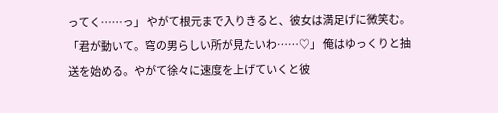ってく……っ」 やがて根元まで入りきると、彼女は満足げに微笑む。 「君が動いて。穹の男らしい所が見たいわ……♡」 俺はゆっくりと抽送を始める。やがて徐々に速度を上げていくと彼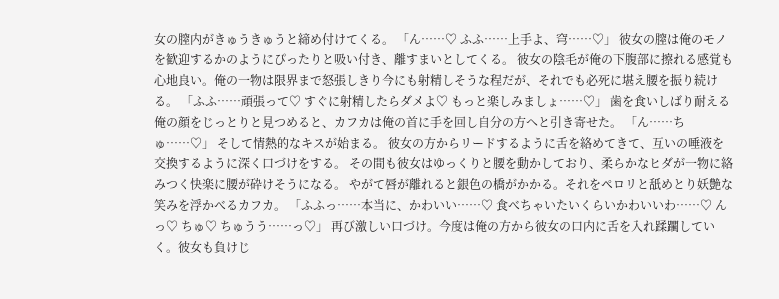女の膣内がきゅうきゅうと締め付けてくる。 「ん……♡ ふふ……上手よ、穹……♡」 彼女の膣は俺のモノを歓迎するかのようにぴったりと吸い付き、離すまいとしてくる。 彼女の陰毛が俺の下腹部に擦れる感覚も心地良い。俺の一物は限界まで怒張しきり今にも射精しそうな程だが、それでも必死に堪え腰を振り続ける。 「ふふ……頑張って♡ すぐに射精したらダメよ♡ もっと楽しみましょ……♡」 歯を食いしばり耐える俺の顔をじっとりと見つめると、カフカは俺の首に手を回し自分の方へと引き寄せた。 「ん……ちゅ……♡」 そして情熱的なキスが始まる。 彼女の方からリードするように舌を絡めてきて、互いの唾液を交換するように深く口づけをする。 その間も彼女はゆっくりと腰を動かしており、柔らかなヒダが一物に絡みつく快楽に腰が砕けそうになる。 やがて唇が離れると銀色の橋がかかる。それをペロリと舐めとり妖艶な笑みを浮かべるカフカ。 「ふふっ……本当に、かわいい……♡ 食べちゃいたいくらいかわいいわ……♡ んっ♡ ちゅ♡ ちゅうう……っ♡」 再び激しい口づけ。今度は俺の方から彼女の口内に舌を入れ蹂躙していく。彼女も負けじ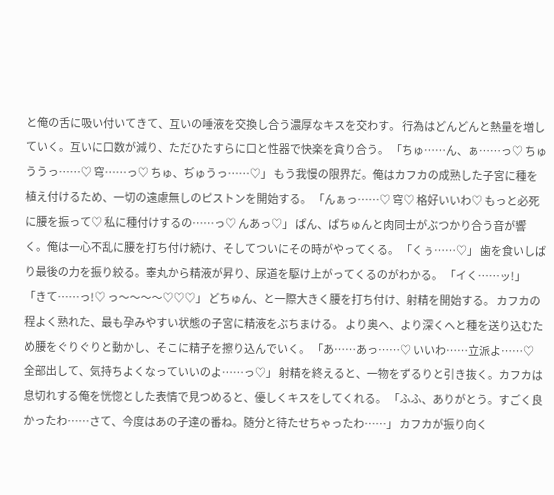と俺の舌に吸い付いてきて、互いの唾液を交換し合う濃厚なキスを交わす。 行為はどんどんと熱量を増していく。互いに口数が減り、ただひたすらに口と性器で快楽を貪り合う。 「ちゅ……ん、ぁ……っ♡ ちゅううっ……♡ 穹……っ♡ ちゅ、ぢゅうっ……♡」 もう我慢の限界だ。俺はカフカの成熟した子宮に種を植え付けるため、一切の遠慮無しのピストンを開始する。 「んぁっ……♡ 穹♡ 格好いいわ♡ もっと必死に腰を振って♡ 私に種付けするの……っ♡ んあっ♡」 ぱん、ぱちゅんと肉同士がぶつかり合う音が響く。俺は一心不乱に腰を打ち付け続け、そしてついにその時がやってくる。 「くぅ……♡」 歯を食いしばり最後の力を振り絞る。睾丸から精液が昇り、尿道を駆け上がってくるのがわかる。 「イく……ッ!」 「きて……っ!♡ っ〜〜〜〜♡♡♡」 どちゅん、と一際大きく腰を打ち付け、射精を開始する。 カフカの程よく熟れた、最も孕みやすい状態の子宮に精液をぶちまける。 より奥へ、より深くへと種を送り込むため腰をぐりぐりと動かし、そこに精子を擦り込んでいく。 「あ……あっ……♡ いいわ……立派よ……♡ 全部出して、気持ちよくなっていいのよ……っ♡」 射精を終えると、一物をずるりと引き抜く。カフカは息切れする俺を恍惚とした表情で見つめると、優しくキスをしてくれる。 「ふふ、ありがとう。すごく良かったわ……さて、今度はあの子達の番ね。随分と待たせちゃったわ……」 カフカが振り向く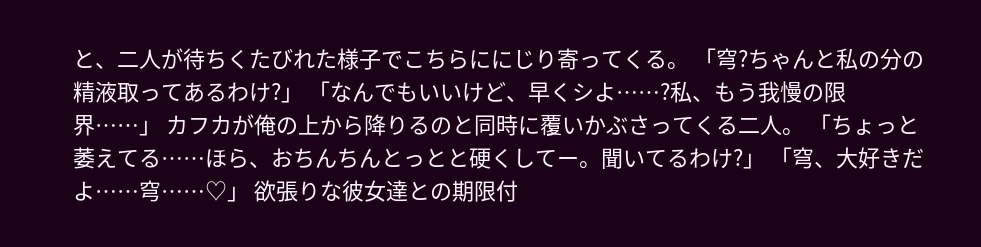と、二人が待ちくたびれた様子でこちらににじり寄ってくる。 「穹?ちゃんと私の分の精液取ってあるわけ?」 「なんでもいいけど、早くシよ……?私、もう我慢の限界……」 カフカが俺の上から降りるのと同時に覆いかぶさってくる二人。 「ちょっと萎えてる……ほら、おちんちんとっとと硬くしてー。聞いてるわけ?」 「穹、大好きだよ……穹……♡」 欲張りな彼女達との期限付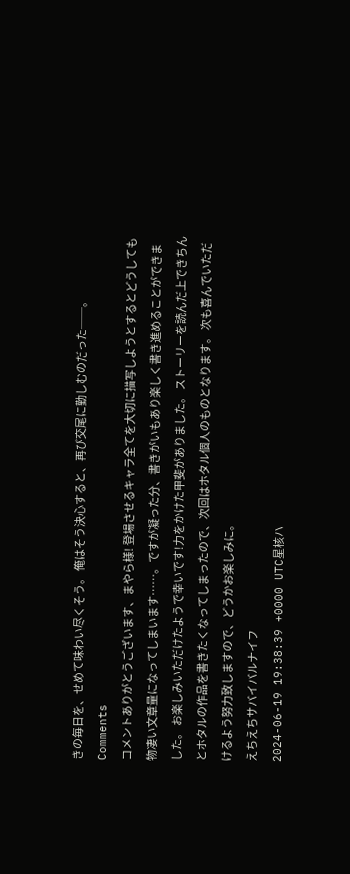きの毎日を、せめて味わい尽くそう。 俺はそう決心すると、再び交尾に勤しむのだった──。
Comments
コメントありがとうございます、まやら様! 登場させるキャラ全てを大切に描写しようとするとどうしても物凄い文章量になってしまいます……。ですが凝った分、書きがいもあり楽しく書き進めることができました。 お楽しみいただけたようで幸いです!力をかけた甲斐がありました。 ストーリーを読んだ上できちんとホタルの作品を書きたくなってしまったので、次回はホタル個人のものとなります。 次も喜んでいただけるよう努力致しますので、どうかお楽しみに。
えちえちサバイバルナイフ
2024-06-19 19:38:39 +0000 UTC星核ハ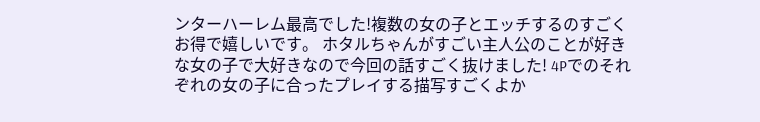ンターハーレム最高でした!複数の女の子とエッチするのすごくお得で嬉しいです。 ホタルちゃんがすごい主人公のことが好きな女の子で大好きなので今回の話すごく抜けました! 4Pでのそれぞれの女の子に合ったプレイする描写すごくよか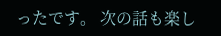ったです。 次の話も楽し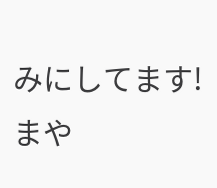みにしてます!
まや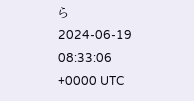ら
2024-06-19 08:33:06 +0000 UTC